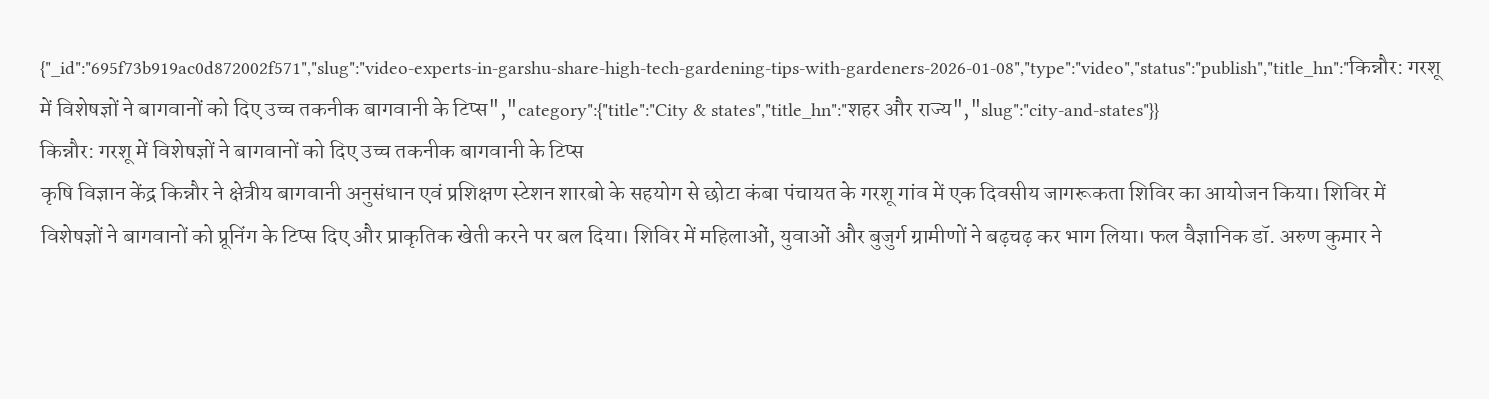{"_id":"695f73b919ac0d872002f571","slug":"video-experts-in-garshu-share-high-tech-gardening-tips-with-gardeners-2026-01-08","type":"video","status":"publish","title_hn":"किन्नौर: गरशू में विशेषज्ञों ने बागवानों को दिए उच्च तकनीक बागवानी के टिप्स","category":{"title":"City & states","title_hn":"शहर और राज्य","slug":"city-and-states"}}
किन्नौर: गरशू में विशेषज्ञों ने बागवानों को दिए उच्च तकनीक बागवानी के टिप्स
कृषि विज्ञान केंद्र किन्नौर ने क्षेत्रीय बागवानी अनुसंधान एवं प्रशिक्षण स्टेशन शारबो के सहयोग से छोटा कंबा पंचायत के गरशू गांव में एक दिवसीय जागरूकता शिविर का आयोजन किया। शिविर में विशेषज्ञों ने बागवानों को प्रूनिंग के टिप्स दिए और प्राकृतिक खेती करने पर बल दिया। शिविर में महिलाओं, युवाओं और बुजुर्ग ग्रामीणों ने बढ़चढ़ कर भाग लिया। फल वैज्ञानिक डॉ. अरुण कुमार ने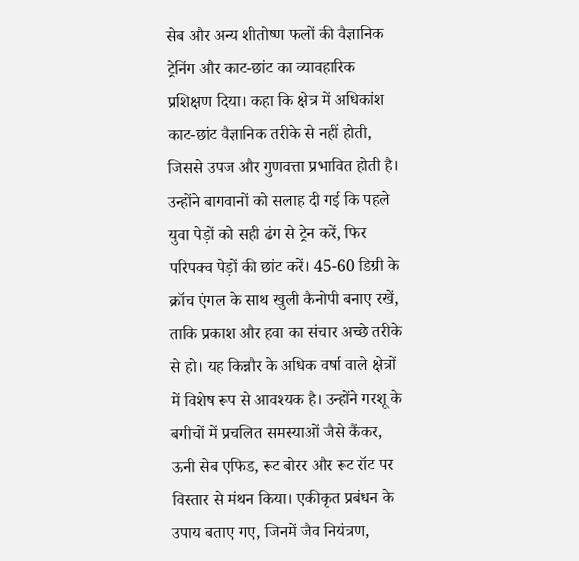सेब और अन्य शीतोष्ण फलों की वैज्ञानिक ट्रेनिंग और काट-छांट का व्यावहारिक प्रशिक्षण दिया। कहा कि क्षेत्र में अधिकांश काट-छांट वैज्ञानिक तरीके से नहीं होती, जिससे उपज और गुणवत्ता प्रभावित होती है। उन्होंने बागवानों को सलाह दी गई कि पहले युवा पेड़ों को सही ढंग से ट्रेन करें, फिर परिपक्व पेड़ों की छांट करें। 45-60 डिग्री के क्रॉच एंगल के साथ खुली कैनोपी बनाए रखें, ताकि प्रकाश और हवा का संचार अच्छे तरीके से हो। यह किन्नौर के अधिक वर्षा वाले क्षेत्रों में विशेष रूप से आवश्यक है। उन्होंने गरशू के बगीचों में प्रचलित समस्याओं जैसे कैंकर, ऊनी सेब एफिड, रूट बोरर और रूट रॉट पर विस्तार से मंथन किया। एकीकृत प्रबंधन के उपाय बताए गए, जिनमें जैव नियंत्रण,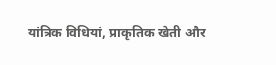यांत्रिक विधियां, प्राकृतिक खेती और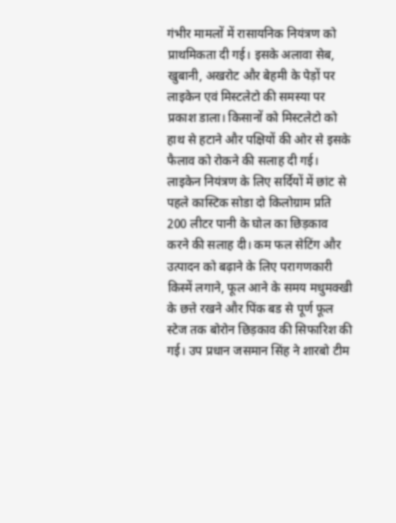गंभीर मामलों में रासायनिक नियंत्रण को प्राथमिकता दी गई। इसके अलावा सेब, खुबानी, अखरोट और बेहमी के पेड़ों पर लाइकेन एवं मिस्टलेटो की समस्या पर प्रकाश डाला। किसानों को मिस्टलेटो को हाथ से हटाने और पक्षियों की ओर से इसके फैलाव को रोकने की सलाह दी गई। लाइकेन नियंत्रण के लिए सर्दियों में छांट से पहले कास्टिक सोडा दो किलोग्राम प्रति 200 लीटर पानी के घोल का छिड़काव करने की सलाह दी। कम फल सेटिंग और उत्पादन को बढ़ाने के लिए परागणकारी किस्में लगाने, फूल आने के समय मधुमक्खी के छत्ते रखने और पिंक बड से पूर्ण फूल स्टेज तक बोरोन छिड़काव की सिफारिश की गई। उप प्रधान जसमान सिंह ने शारबो टीम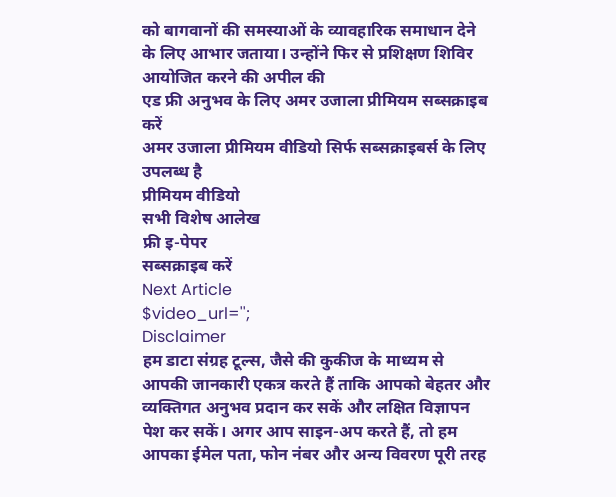को बागवानों की समस्याओं के व्यावहारिक समाधान देने के लिए आभार जताया। उन्होंने फिर से प्रशिक्षण शिविर आयोजित करने की अपील की
एड फ्री अनुभव के लिए अमर उजाला प्रीमियम सब्सक्राइब करें
अमर उजाला प्रीमियम वीडियो सिर्फ सब्सक्राइबर्स के लिए उपलब्ध है
प्रीमियम वीडियो
सभी विशेष आलेख
फ्री इ-पेपर
सब्सक्राइब करें
Next Article
$video_url='';
Disclaimer
हम डाटा संग्रह टूल्स, जैसे की कुकीज के माध्यम से आपकी जानकारी एकत्र करते हैं ताकि आपको बेहतर और व्यक्तिगत अनुभव प्रदान कर सकें और लक्षित विज्ञापन पेश कर सकें। अगर आप साइन-अप करते हैं, तो हम आपका ईमेल पता, फोन नंबर और अन्य विवरण पूरी तरह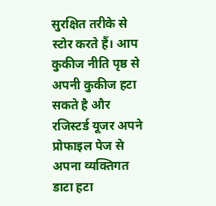सुरक्षित तरीके से स्टोर करते हैं। आप कुकीज नीति पृष्ठ से अपनी कुकीज हटा सकते है और रजिस्टर्ड यूजर अपने प्रोफाइल पेज से अपना व्यक्तिगत डाटा हटा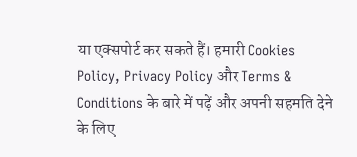या एक्सपोर्ट कर सकते हैं। हमारी Cookies Policy, Privacy Policy और Terms & Conditions के बारे में पढ़ें और अपनी सहमति देने के लिए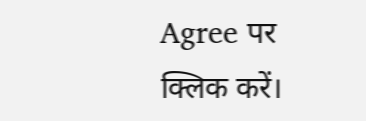Agree पर क्लिक करें।